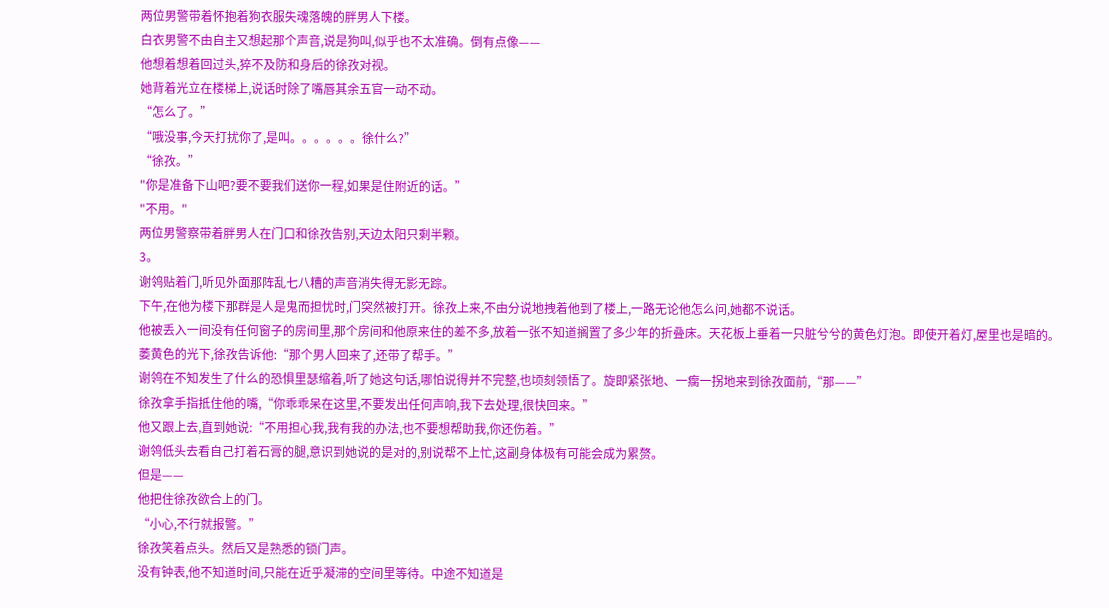两位男警带着怀抱着狗衣服失魂落魄的胖男人下楼。
白衣男警不由自主又想起那个声音,说是狗叫,似乎也不太准确。倒有点像——
他想着想着回过头,猝不及防和身后的徐孜对视。
她背着光立在楼梯上,说话时除了嘴唇其余五官一动不动。
“怎么了。”
“哦没事,今天打扰你了,是叫。。。。。。徐什么?”
“徐孜。”
"你是准备下山吧?要不要我们送你一程,如果是住附近的话。”
"不用。"
两位男警察带着胖男人在门口和徐孜告别,天边太阳只剩半颗。
3。
谢鸰贴着门,听见外面那阵乱七八糟的声音消失得无影无踪。
下午,在他为楼下那群是人是鬼而担忧时,门突然被打开。徐孜上来,不由分说地拽着他到了楼上,一路无论他怎么问,她都不说话。
他被丢入一间没有任何窗子的房间里,那个房间和他原来住的差不多,放着一张不知道搁置了多少年的折叠床。天花板上垂着一只脏兮兮的黄色灯泡。即使开着灯,屋里也是暗的。
萎黄色的光下,徐孜告诉他:“那个男人回来了,还带了帮手。”
谢鸰在不知发生了什么的恐惧里瑟缩着,听了她这句话,哪怕说得并不完整,也顷刻领悟了。旋即紧张地、一瘸一拐地来到徐孜面前,“那——”
徐孜拿手指抵住他的嘴,“你乖乖呆在这里,不要发出任何声响,我下去处理,很快回来。”
他又跟上去,直到她说:“不用担心我,我有我的办法,也不要想帮助我,你还伤着。”
谢鸰低头去看自己打着石膏的腿,意识到她说的是对的,别说帮不上忙,这副身体极有可能会成为累赘。
但是——
他把住徐孜欲合上的门。
“小心,不行就报警。”
徐孜笑着点头。然后又是熟悉的锁门声。
没有钟表,他不知道时间,只能在近乎凝滞的空间里等待。中途不知道是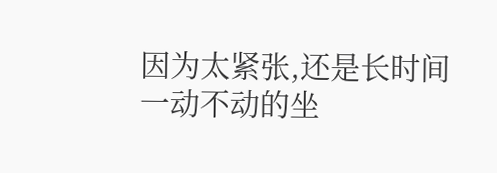因为太紧张,还是长时间一动不动的坐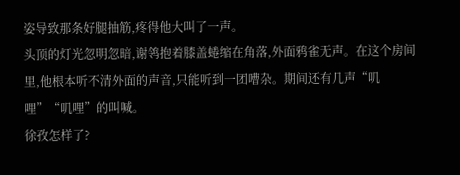姿导致那条好腿抽筋,疼得他大叫了一声。
头顶的灯光忽明忽暗,谢鸰抱着膝盖蜷缩在角落,外面鸦雀无声。在这个房间里,他根本听不清外面的声音,只能听到一团嘈杂。期间还有几声“叽哩”“叽哩”的叫喊。
徐孜怎样了?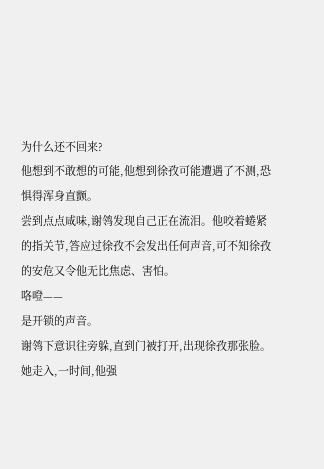为什么还不回来?
他想到不敢想的可能,他想到徐孜可能遭遇了不测,恐惧得浑身直颤。
尝到点点咸味,谢鸰发现自己正在流泪。他咬着蜷紧的指关节,答应过徐孜不会发出任何声音,可不知徐孜的安危又令他无比焦虑、害怕。
咯噔——
是开锁的声音。
谢鸰下意识往旁躲,直到门被打开,出现徐孜那张脸。
她走入,一时间,他强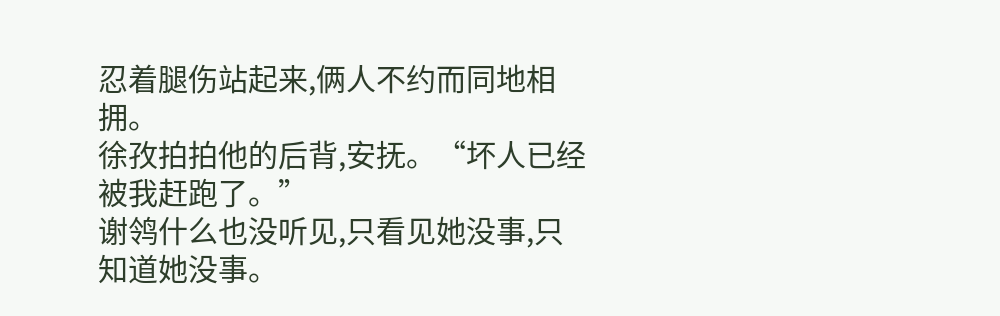忍着腿伤站起来,俩人不约而同地相拥。
徐孜拍拍他的后背,安抚。“坏人已经被我赶跑了。”
谢鸰什么也没听见,只看见她没事,只知道她没事。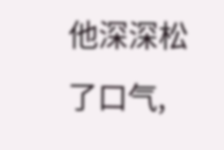他深深松了口气,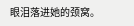眼泪落进她的颈窝。